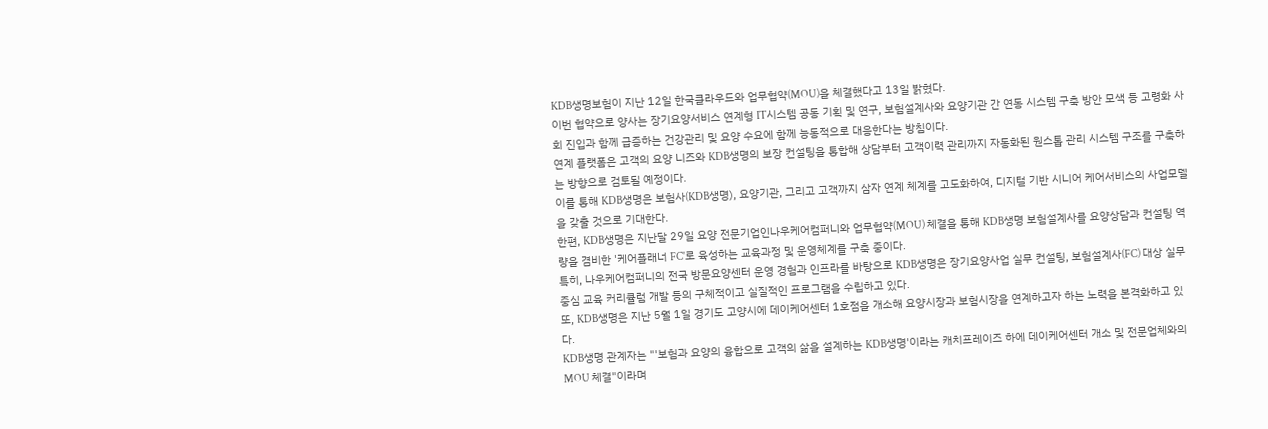KDB생명보험이 지난 12일 한국클라우드와 업무협약(MOU)을 체결했다고 13일 밝혔다.
이번 협약으로 양사는 장기요양서비스 연계형 IT시스템 공동 기획 및 연구, 보험설계사와 요양기관 간 연동 시스템 구축 방안 모색 등 고령화 사회 진입과 함께 급증하는 건강관리 및 요양 수요에 함께 능동적으로 대응한다는 방침이다.
연계 플랫폼은 고객의 요양 니즈와 KDB생명의 보장 컨설팅을 통합해 상담부터 고객이력 관리까지 자동화된 원스톱 관리 시스템 구조를 구축하는 방향으로 검토될 예정이다.
이를 통해 KDB생명은 보험사(KDB생명), 요양기관, 그리고 고객까지 삼자 연계 체계를 고도화하여, 디지털 기반 시니어 케어서비스의 사업모델을 갖출 것으로 기대한다.
한편, KDB생명은 지난달 29일 요양 전문기업인나우케어컴퍼니와 업무협약(MOU) 체결을 통해 KDB생명 보험설계사를 요양상담과 컨설팅 역량을 겸비한 '케어플래너 FC'로 육성하는 교육과정 및 운영체계를 구축 중이다.
특히, 나우케어컴퍼니의 전국 방문요양센터 운영 경험과 인프라를 바탕으로 KDB생명은 장기요양사업 실무 컨설팅, 보험설계사(FC) 대상 실무 중심 교육 커리큘럼 개발 등의 구체적이고 실질적인 프로그램을 수립하고 있다.
또, KDB생명은 지난 5월 1일 경기도 고양시에 데이케어센터 1호점을 개소해 요양시장과 보험시장을 연계하고자 하는 노력을 본격화하고 있다.
KDB생명 관계자는 "'보험과 요양의 융합으로 고객의 삶을 설계하는 KDB생명'이라는 캐치프레이즈 하에 데이케어센터 개소 및 전문업체와의 MOU 체결"이라며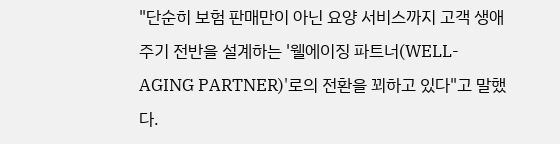"단순히 보험 판매만이 아닌 요양 서비스까지 고객 생애주기 전반을 설계하는 '웰에이징 파트너(WELL-AGING PARTNER)'로의 전환을 꾀하고 있다"고 말했다.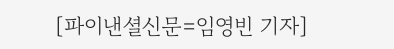[파이낸셜신문=임영빈 기자]